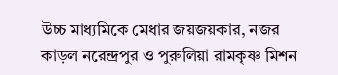উচ্চ মাধ্যমিকে মেধার জয়জয়কার, নজর কাড়ল নরেন্দ্রপুর ও পুরুলিয়া রামকৃষ্ণ মিশন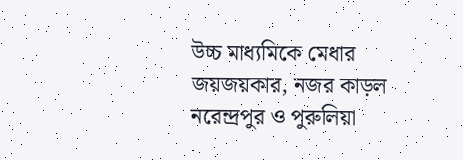উচ্চ মাধ্যমিকে মেধার জয়জয়কার, নজর কাড়ল নরেন্দ্রপুর ও পুরুলিয়া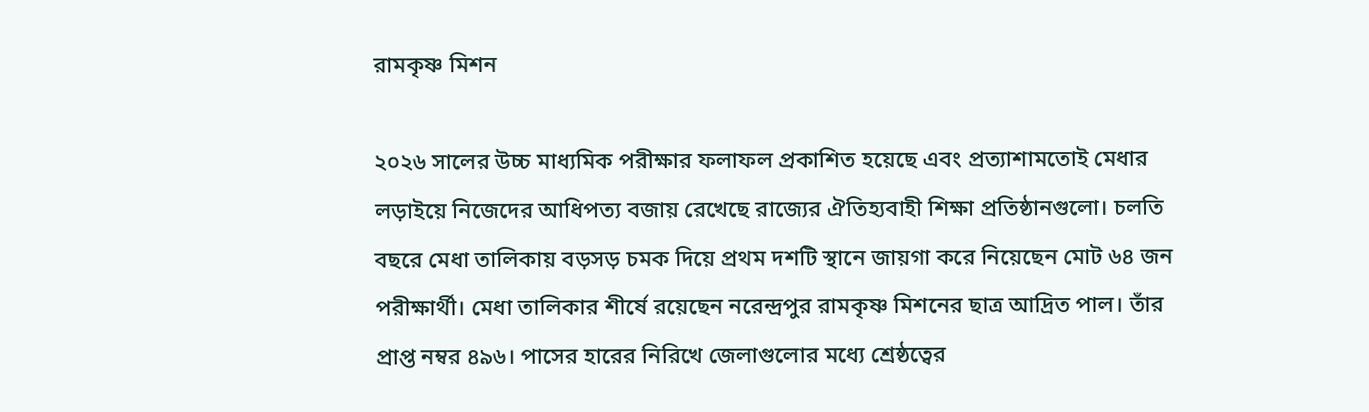রামকৃষ্ণ মিশন

২০২৬ সালের উচ্চ মাধ্যমিক পরীক্ষার ফলাফল প্রকাশিত হয়েছে এবং প্রত্যাশামতোই মেধার লড়াইয়ে নিজেদের আধিপত্য বজায় রেখেছে রাজ্যের ঐতিহ্যবাহী শিক্ষা প্রতিষ্ঠানগুলো। চলতি বছরে মেধা তালিকায় বড়সড় চমক দিয়ে প্রথম দশটি স্থানে জায়গা করে নিয়েছেন মোট ৬৪ জন পরীক্ষার্থী। মেধা তালিকার শীর্ষে রয়েছেন নরেন্দ্রপুর রামকৃষ্ণ মিশনের ছাত্র আদ্রিত পাল। তাঁর প্রাপ্ত নম্বর ৪৯৬। পাসের হারের নিরিখে জেলাগুলোর মধ্যে শ্রেষ্ঠত্বের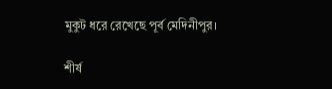মুকুট ধরে রেখেছে পূর্ব মেদিনীপুর।

শীর্ষ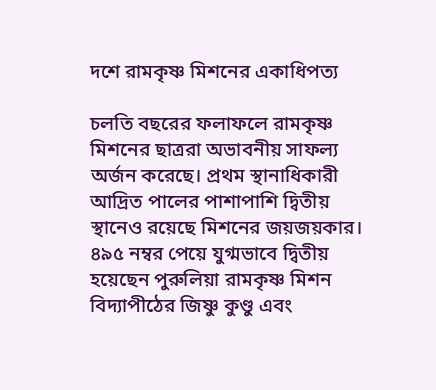দশে রামকৃষ্ণ মিশনের একাধিপত্য

চলতি বছরের ফলাফলে রামকৃষ্ণ মিশনের ছাত্ররা অভাবনীয় সাফল্য অর্জন করেছে। প্রথম স্থানাধিকারী আদ্রিত পালের পাশাপাশি দ্বিতীয় স্থানেও রয়েছে মিশনের জয়জয়কার। ৪৯৫ নম্বর পেয়ে যুগ্মভাবে দ্বিতীয় হয়েছেন পুরুলিয়া রামকৃষ্ণ মিশন বিদ্যাপীঠের জিষ্ণু কুণ্ডু এবং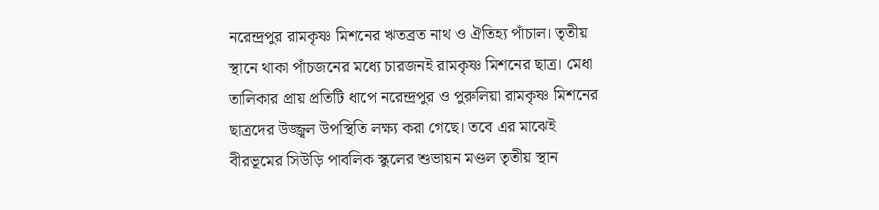নরেন্দ্রপুর রামকৃষ্ণ মিশনের ঋতব্রত নাথ ও ঐতিহ্য পাঁচাল। তৃতীয় স্থানে থাকা পাঁচজনের মধ্যে চারজনই রামকৃষ্ণ মিশনের ছাত্র। মেধা তালিকার প্রায় প্রতিটি ধাপে নরেন্দ্রপুর ও পুরুলিয়া রামকৃষ্ণ মিশনের ছাত্রদের উজ্জ্বল উপস্থিতি লক্ষ্য করা গেছে। তবে এর মাঝেই বীরভূমের সিউড়ি পাবলিক স্কুলের শুভায়ন মণ্ডল তৃতীয় স্থান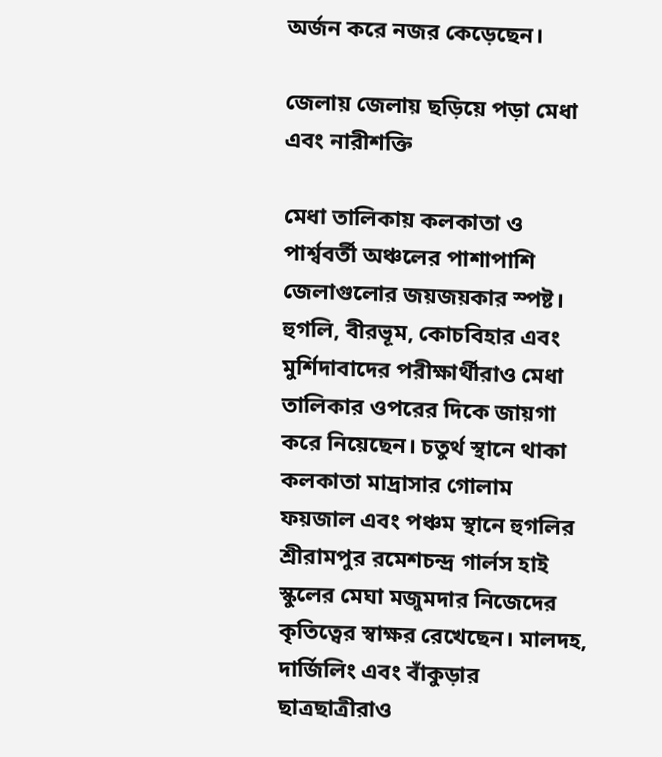অর্জন করে নজর কেড়েছেন।

জেলায় জেলায় ছড়িয়ে পড়া মেধা এবং নারীশক্তি

মেধা তালিকায় কলকাতা ও পার্শ্ববর্তী অঞ্চলের পাশাপাশি জেলাগুলোর জয়জয়কার স্পষ্ট। হুগলি, বীরভূম, কোচবিহার এবং মুর্শিদাবাদের পরীক্ষার্থীরাও মেধা তালিকার ওপরের দিকে জায়গা করে নিয়েছেন। চতুর্থ স্থানে থাকা কলকাতা মাদ্রাসার গোলাম ফয়জাল এবং পঞ্চম স্থানে হুগলির শ্রীরামপুর রমেশচন্দ্র গার্লস হাই স্কুলের মেঘা মজুমদার নিজেদের কৃতিত্বের স্বাক্ষর রেখেছেন। মালদহ, দার্জিলিং এবং বাঁকুড়ার ছাত্রছাত্রীরাও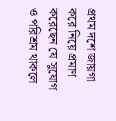প্রথম দশে জায়গা করে নিয়ে প্রমাণ করেছেন যে সুযোগ ও পরিশ্রম থাকলে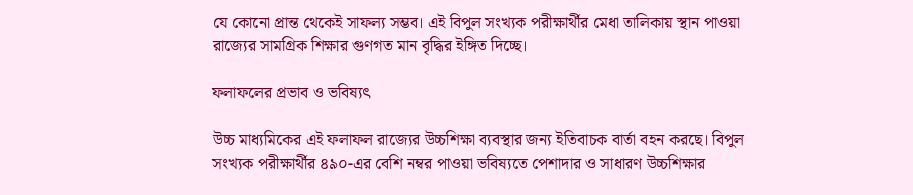যে কোনো প্রান্ত থেকেই সাফল্য সম্ভব। এই বিপুল সংখ্যক পরীক্ষার্থীর মেধা তালিকায় স্থান পাওয়া রাজ্যের সামগ্রিক শিক্ষার গুণগত মান বৃদ্ধির ইঙ্গিত দিচ্ছে।

ফলাফলের প্রভাব ও ভবিষ্যৎ

উচ্চ মাধ্যমিকের এই ফলাফল রাজ্যের উচ্চশিক্ষা ব্যবস্থার জন্য ইতিবাচক বার্তা বহন করছে। বিপুল সংখ্যক পরীক্ষার্থীর ৪৯০-এর বেশি নম্বর পাওয়া ভবিষ্যতে পেশাদার ও সাধারণ উচ্চশিক্ষার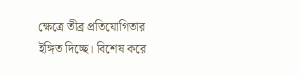ক্ষেত্রে তীব্র প্রতিযোগিতার ইঙ্গিত দিচ্ছে। বিশেষ করে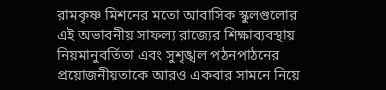রামকৃষ্ণ মিশনের মতো আবাসিক স্কুলগুলোর এই অভাবনীয় সাফল্য রাজ্যের শিক্ষাব্যবস্থায় নিয়মানুবর্তিতা এবং সুশৃঙ্খল পঠনপাঠনের প্রয়োজনীয়তাকে আরও একবার সামনে নিয়ে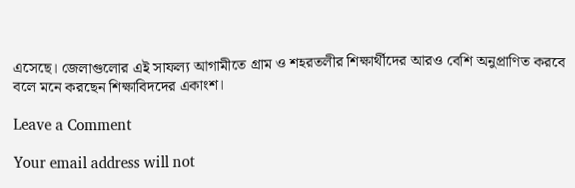এসেছে। জেলাগুলোর এই সাফল্য আগামীতে গ্রাম ও শহরতলীর শিক্ষার্থীদের আরও বেশি অনুপ্রাণিত করবে বলে মনে করছেন শিক্ষাবিদদের একাংশ।

Leave a Comment

Your email address will not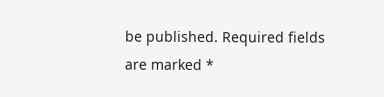be published. Required fields are marked *